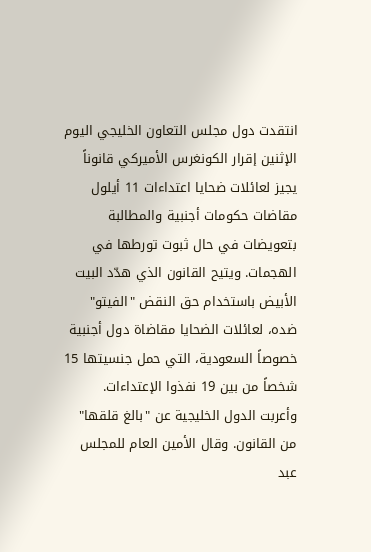انتقدت دول مجلس التعاون الخليجي اليوم الإثنين إقرار الكونغرس الأميركي قانوناً يجيز لعائلات ضحايا اعتداءات 11 أيلول مقاضات حكومات أجنبية والمطالبة بتعويضات في حال ثبوت تورطها في الهجمات. ويتيح القانون الذي هدّد البيت الأبيض باستخدام حق النقض "الفيتو" ضده، لعائلات الضحايا مقاضاة دول أجنبية خصوصاً السعودية، التي حمل جنسيتها 15 شخصاً من بين 19 نفذوا الإعتداءات.
وأعربت الدول الخليجية عن "بالغ قلقها" من القانون. وقال الأمين العام للمجلس عبد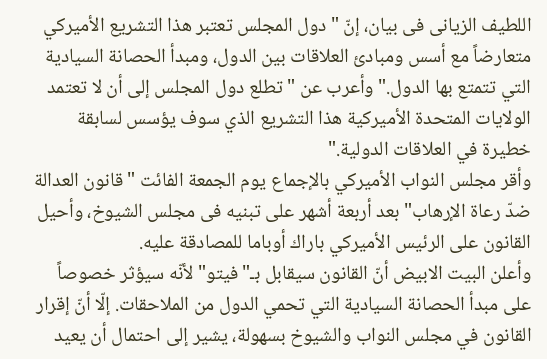اللطيف الزيانى فى بيان، إنّ "دول المجلس تعتبر هذا التشريع الأميركي متعارضاً مع أسس ومبادئ العلاقات بين الدول، ومبدأ الحصانة السيادية التي تتمتع بها الدول." وأعرب عن "تطلع دول المجلس إلى أن لا تعتمد الولايات المتحدة الأميركية هذا التشريع الذي سوف يؤسس لسابقة خطيرة في العلاقات الدولية."
وأقر مجلس النواب الأميركي بالإجماع يوم الجمعة الفائت "قانون العدالة ضدّ رعاة الإرهاب" بعد أربعة أشهر على تبنيه فى مجلس الشيوخ، وأحيل القانون على الرئيس الأميركي باراك أوباما للمصادقة عليه.
وأعلن البيت الابيض أنّ القانون سيقابل بـ"فيتو" لأنّه سيؤثر خصوصاً على مبدأ الحصانة السيادية التي تحمي الدول من الملاحقات. إلّا أنّ إقرار القانون في مجلس النواب والشيوخ بسهولة، يشير إلى احتمال أن يعيد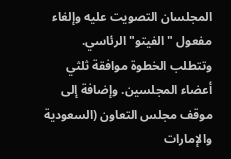المجلسان التصويت عليه وإلغاء مفعول "الفيتو" الرئاسي.
وتتطلب الخطوة موافقة ثلثي أعضاء المجلسين. وإضافة إلى موقف مجلس التعاون (السعودية والإمارات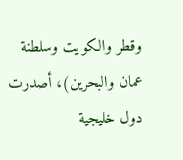وقطر والكويت وسلطنة عمان والبحرين)، أصدرت دول خليجية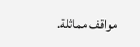مواقف مماثلة.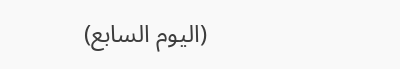(اليوم السابع)